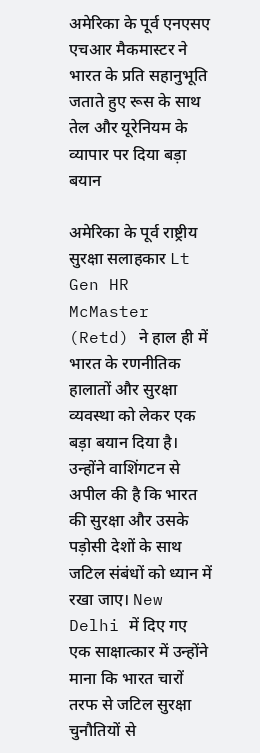अमेरिका के पूर्व एनएसए एचआर मैकमास्टर ने भारत के प्रति सहानुभूति जताते हुए रूस के साथ तेल और यूरेनियम के व्यापार पर दिया बड़ा बयान

अमेरिका के पूर्व राष्ट्रीय सुरक्षा सलाहकार Lt Gen HR McMaster (Retd) ने हाल ही में भारत के रणनीतिक हालातों और सुरक्षा व्यवस्था को लेकर एक बड़ा बयान दिया है। उन्होंने वाशिंगटन से अपील की है कि भारत की सुरक्षा और उसके पड़ोसी देशों के साथ जटिल संबंधों को ध्यान में रखा जाए। New Delhi में दिए गए एक साक्षात्कार में उन्होंने माना कि भारत चारों तरफ से जटिल सुरक्षा चुनौतियों से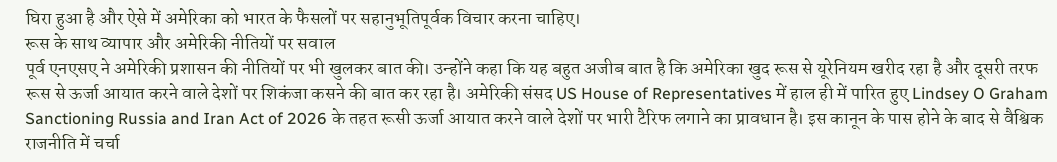घिरा हुआ है और ऐसे में अमेरिका को भारत के फैसलों पर सहानुभूतिपूर्वक विचार करना चाहिए।
रूस के साथ व्यापार और अमेरिकी नीतियों पर सवाल
पूर्व एनएसए ने अमेरिकी प्रशासन की नीतियों पर भी खुलकर बात की। उन्होंने कहा कि यह बहुत अजीब बात है कि अमेरिका खुद रूस से यूरेनियम खरीद रहा है और दूसरी तरफ रूस से ऊर्जा आयात करने वाले देशों पर शिकंजा कसने की बात कर रहा है। अमेरिकी संसद US House of Representatives में हाल ही में पारित हुए Lindsey O Graham Sanctioning Russia and Iran Act of 2026 के तहत रूसी ऊर्जा आयात करने वाले देशों पर भारी टैरिफ लगाने का प्रावधान है। इस कानून के पास होने के बाद से वैश्विक राजनीति में चर्चा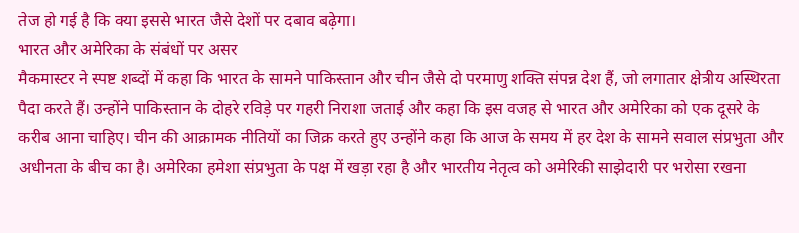तेज हो गई है कि क्या इससे भारत जैसे देशों पर दबाव बढ़ेगा।
भारत और अमेरिका के संबंधों पर असर
मैकमास्टर ने स्पष्ट शब्दों में कहा कि भारत के सामने पाकिस्तान और चीन जैसे दो परमाणु शक्ति संपन्न देश हैं, जो लगातार क्षेत्रीय अस्थिरता पैदा करते हैं। उन्होंने पाकिस्तान के दोहरे रविड़े पर गहरी निराशा जताई और कहा कि इस वजह से भारत और अमेरिका को एक दूसरे के करीब आना चाहिए। चीन की आक्रामक नीतियों का जिक्र करते हुए उन्होंने कहा कि आज के समय में हर देश के सामने सवाल संप्रभुता और अधीनता के बीच का है। अमेरिका हमेशा संप्रभुता के पक्ष में खड़ा रहा है और भारतीय नेतृत्व को अमेरिकी साझेदारी पर भरोसा रखना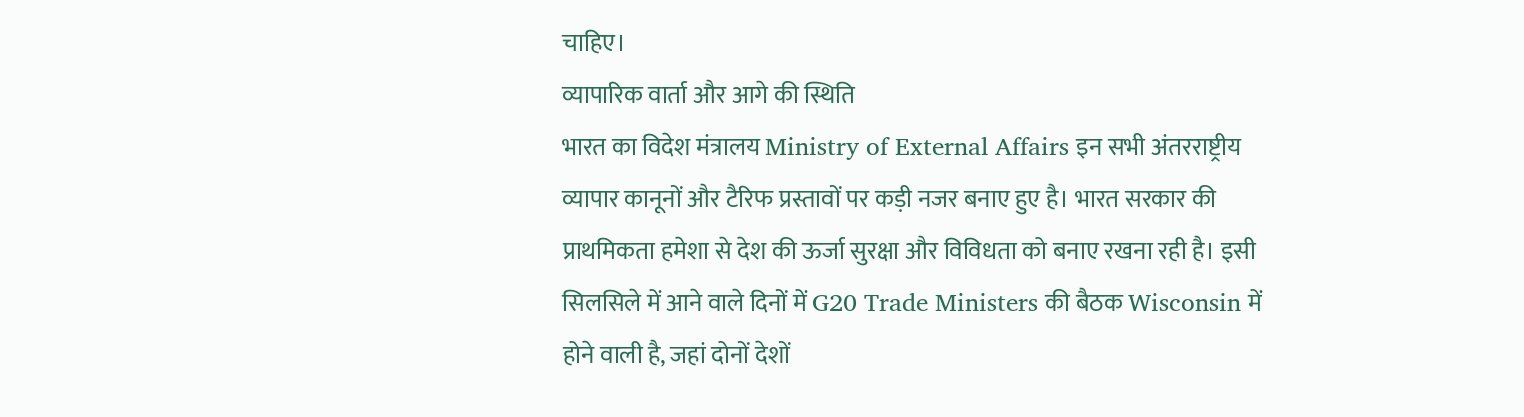चाहिए।
व्यापारिक वार्ता और आगे की स्थिति
भारत का विदेश मंत्रालय Ministry of External Affairs इन सभी अंतरराष्ट्रीय व्यापार कानूनों और टैरिफ प्रस्तावों पर कड़ी नजर बनाए हुए है। भारत सरकार की प्राथमिकता हमेशा से देश की ऊर्जा सुरक्षा और विविधता को बनाए रखना रही है। इसी सिलसिले में आने वाले दिनों में G20 Trade Ministers की बैठक Wisconsin में होने वाली है, जहां दोनों देशों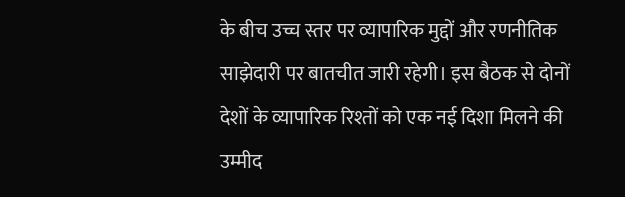के बीच उच्च स्तर पर व्यापारिक मुद्दों और रणनीतिक साझेदारी पर बातचीत जारी रहेगी। इस बैठक से दोनों देशों के व्यापारिक रिश्तों को एक नई दिशा मिलने की उम्मीद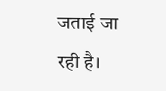जताई जा रही है।